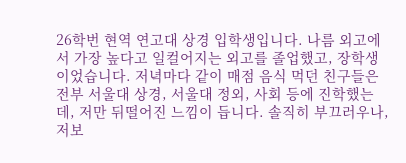26학번 현역 연고대 상경 입학생입니다. 나름 외고에서 가장 높다고 일컬어지는 외고를 졸업했고, 장학생이었습니다. 저녁마다 같이 매점 음식 먹던 친구들은 전부 서울대 상경, 서울대 정외, 사회 등에 진학했는데, 저만 뒤떨어진 느낌이 듭니다. 솔직히 부끄러우나, 저보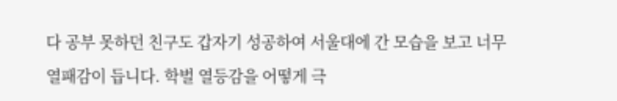다 공부 못하던 친구도 갑자기 성공하여 서울대에 간 모습을 보고 너무 열패감이 듭니다. 학벌 열등감을 어떻게 극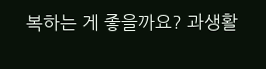복하는 게 좋을까요? 과생활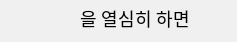을 열심히 하면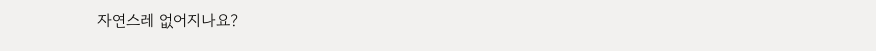자연스레 없어지나요?